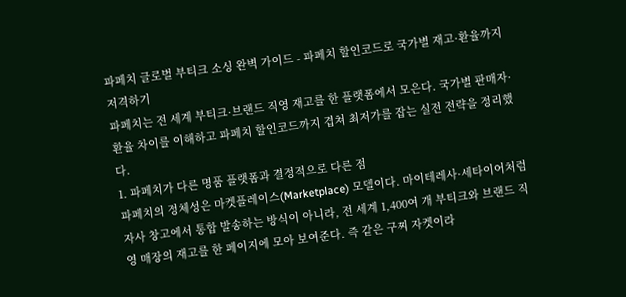파페치 글로벌 부티크 소싱 완벽 가이드 - 파페치 할인코드로 국가별 재고·환율까지 저격하기
파페치는 전 세계 부티크·브랜드 직영 재고를 한 플랫폼에서 모은다. 국가별 판매자·환율 차이를 이해하고 파페치 할인코드까지 겹쳐 최저가를 잡는 실전 전략을 정리했다.
1. 파페치가 다른 명품 플랫폼과 결정적으로 다른 점
파페치의 정체성은 마켓플레이스(Marketplace) 모델이다. 마이테레사·세타이어처럼 자사 창고에서 통합 발송하는 방식이 아니라, 전 세계 1,400여 개 부티크와 브랜드 직영 매장의 재고를 한 페이지에 모아 보여준다. 즉 같은 구찌 자켓이라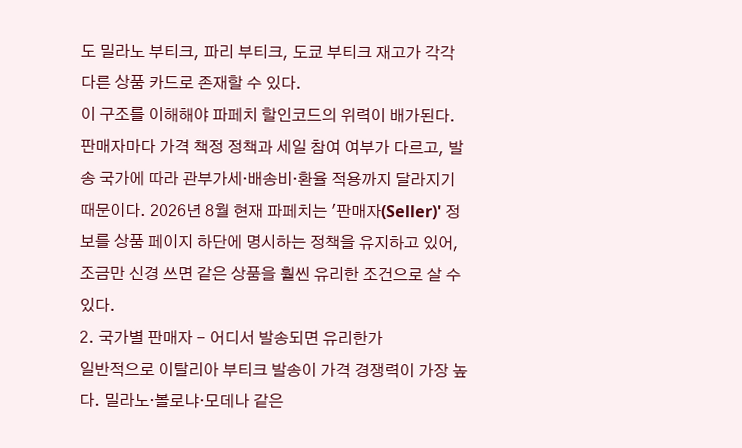도 밀라노 부티크, 파리 부티크, 도쿄 부티크 재고가 각각 다른 상품 카드로 존재할 수 있다.
이 구조를 이해해야 파페치 할인코드의 위력이 배가된다. 판매자마다 가격 책정 정책과 세일 참여 여부가 다르고, 발송 국가에 따라 관부가세·배송비·환율 적용까지 달라지기 때문이다. 2026년 8월 현재 파페치는 '판매자(Seller)' 정보를 상품 페이지 하단에 명시하는 정책을 유지하고 있어, 조금만 신경 쓰면 같은 상품을 훨씬 유리한 조건으로 살 수 있다.
2. 국가별 판매자 - 어디서 발송되면 유리한가
일반적으로 이탈리아 부티크 발송이 가격 경쟁력이 가장 높다. 밀라노·볼로냐·모데나 같은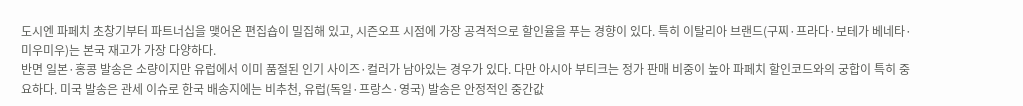도시엔 파페치 초창기부터 파트너십을 맺어온 편집숍이 밀집해 있고, 시즌오프 시점에 가장 공격적으로 할인율을 푸는 경향이 있다. 특히 이탈리아 브랜드(구찌·프라다·보테가 베네타·미우미우)는 본국 재고가 가장 다양하다.
반면 일본·홍콩 발송은 소량이지만 유럽에서 이미 품절된 인기 사이즈·컬러가 남아있는 경우가 있다. 다만 아시아 부티크는 정가 판매 비중이 높아 파페치 할인코드와의 궁합이 특히 중요하다. 미국 발송은 관세 이슈로 한국 배송지에는 비추천, 유럽(독일·프랑스·영국) 발송은 안정적인 중간값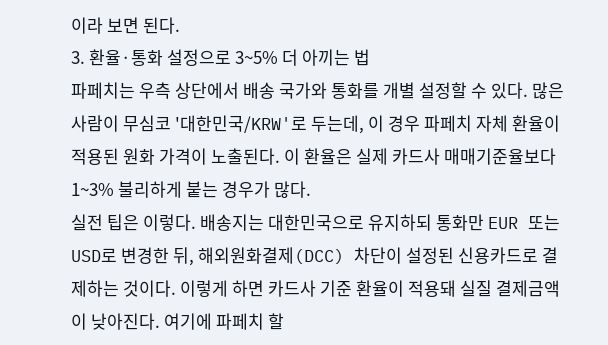이라 보면 된다.
3. 환율·통화 설정으로 3~5% 더 아끼는 법
파페치는 우측 상단에서 배송 국가와 통화를 개별 설정할 수 있다. 많은 사람이 무심코 '대한민국/KRW'로 두는데, 이 경우 파페치 자체 환율이 적용된 원화 가격이 노출된다. 이 환율은 실제 카드사 매매기준율보다 1~3% 불리하게 붙는 경우가 많다.
실전 팁은 이렇다. 배송지는 대한민국으로 유지하되 통화만 EUR 또는 USD로 변경한 뒤, 해외원화결제(DCC) 차단이 설정된 신용카드로 결제하는 것이다. 이렇게 하면 카드사 기준 환율이 적용돼 실질 결제금액이 낮아진다. 여기에 파페치 할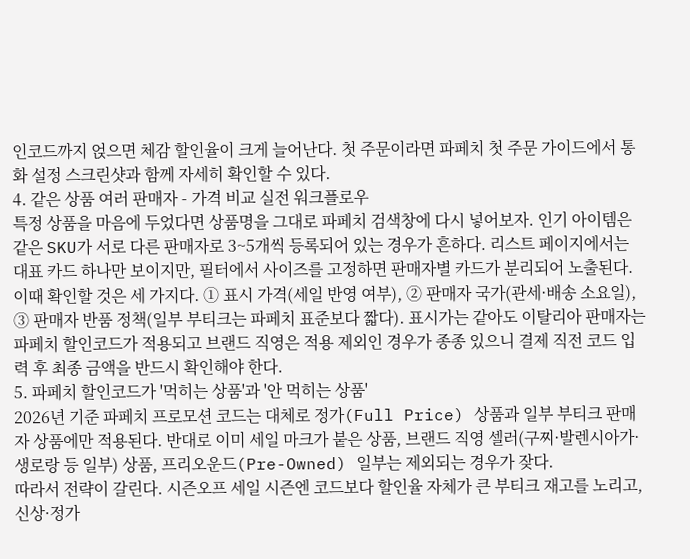인코드까지 얹으면 체감 할인율이 크게 늘어난다. 첫 주문이라면 파페치 첫 주문 가이드에서 통화 설정 스크린샷과 함께 자세히 확인할 수 있다.
4. 같은 상품 여러 판매자 - 가격 비교 실전 워크플로우
특정 상품을 마음에 두었다면 상품명을 그대로 파페치 검색창에 다시 넣어보자. 인기 아이템은 같은 SKU가 서로 다른 판매자로 3~5개씩 등록되어 있는 경우가 흔하다. 리스트 페이지에서는 대표 카드 하나만 보이지만, 필터에서 사이즈를 고정하면 판매자별 카드가 분리되어 노출된다.
이때 확인할 것은 세 가지다. ① 표시 가격(세일 반영 여부), ② 판매자 국가(관세·배송 소요일), ③ 판매자 반품 정책(일부 부티크는 파페치 표준보다 짧다). 표시가는 같아도 이탈리아 판매자는 파페치 할인코드가 적용되고 브랜드 직영은 적용 제외인 경우가 종종 있으니 결제 직전 코드 입력 후 최종 금액을 반드시 확인해야 한다.
5. 파페치 할인코드가 '먹히는 상품'과 '안 먹히는 상품'
2026년 기준 파페치 프로모션 코드는 대체로 정가(Full Price) 상품과 일부 부티크 판매자 상품에만 적용된다. 반대로 이미 세일 마크가 붙은 상품, 브랜드 직영 셀러(구찌·발렌시아가·생로랑 등 일부) 상품, 프리오운드(Pre-Owned) 일부는 제외되는 경우가 잦다.
따라서 전략이 갈린다. 시즌오프 세일 시즌엔 코드보다 할인율 자체가 큰 부티크 재고를 노리고, 신상·정가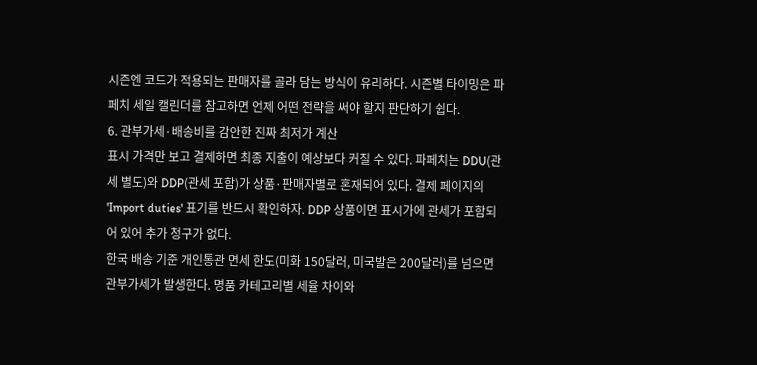시즌엔 코드가 적용되는 판매자를 골라 담는 방식이 유리하다. 시즌별 타이밍은 파페치 세일 캘린더를 참고하면 언제 어떤 전략을 써야 할지 판단하기 쉽다.
6. 관부가세·배송비를 감안한 진짜 최저가 계산
표시 가격만 보고 결제하면 최종 지출이 예상보다 커질 수 있다. 파페치는 DDU(관세 별도)와 DDP(관세 포함)가 상품·판매자별로 혼재되어 있다. 결제 페이지의 'Import duties' 표기를 반드시 확인하자. DDP 상품이면 표시가에 관세가 포함되어 있어 추가 청구가 없다.
한국 배송 기준 개인통관 면세 한도(미화 150달러, 미국발은 200달러)를 넘으면 관부가세가 발생한다. 명품 카테고리별 세율 차이와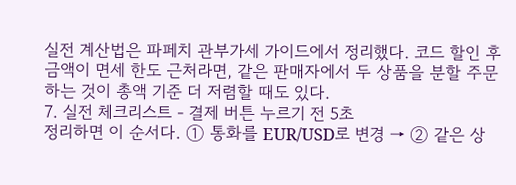실전 계산법은 파페치 관부가세 가이드에서 정리했다. 코드 할인 후 금액이 면세 한도 근처라면, 같은 판매자에서 두 상품을 분할 주문하는 것이 총액 기준 더 저렴할 때도 있다.
7. 실전 체크리스트 - 결제 버튼 누르기 전 5초
정리하면 이 순서다. ① 통화를 EUR/USD로 변경 → ② 같은 상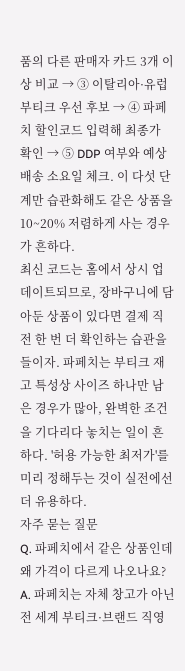품의 다른 판매자 카드 3개 이상 비교 → ③ 이탈리아·유럽 부티크 우선 후보 → ④ 파페치 할인코드 입력해 최종가 확인 → ⑤ DDP 여부와 예상 배송 소요일 체크. 이 다섯 단계만 습관화해도 같은 상품을 10~20% 저렴하게 사는 경우가 흔하다.
최신 코드는 홈에서 상시 업데이트되므로, 장바구니에 담아둔 상품이 있다면 결제 직전 한 번 더 확인하는 습관을 들이자. 파페치는 부티크 재고 특성상 사이즈 하나만 남은 경우가 많아, 완벽한 조건을 기다리다 놓치는 일이 흔하다. '허용 가능한 최저가'를 미리 정해두는 것이 실전에선 더 유용하다.
자주 묻는 질문
Q. 파페치에서 같은 상품인데 왜 가격이 다르게 나오나요?
A. 파페치는 자체 창고가 아닌 전 세계 부티크·브랜드 직영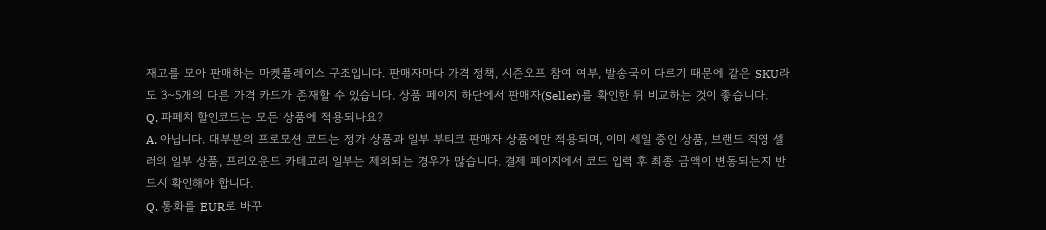재고를 모아 판매하는 마켓플레이스 구조입니다. 판매자마다 가격 정책, 시즌오프 참여 여부, 발송국이 다르기 때문에 같은 SKU라도 3~5개의 다른 가격 카드가 존재할 수 있습니다. 상품 페이지 하단에서 판매자(Seller)를 확인한 뒤 비교하는 것이 좋습니다.
Q. 파페치 할인코드는 모든 상품에 적용되나요?
A. 아닙니다. 대부분의 프로모션 코드는 정가 상품과 일부 부티크 판매자 상품에만 적용되며, 이미 세일 중인 상품, 브랜드 직영 셀러의 일부 상품, 프리오운드 카테고리 일부는 제외되는 경우가 많습니다. 결제 페이지에서 코드 입력 후 최종 금액이 변동되는지 반드시 확인해야 합니다.
Q. 통화를 EUR로 바꾸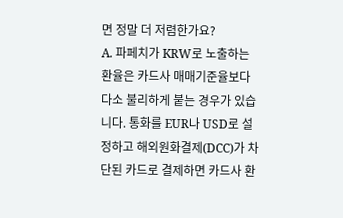면 정말 더 저렴한가요?
A. 파페치가 KRW로 노출하는 환율은 카드사 매매기준율보다 다소 불리하게 붙는 경우가 있습니다. 통화를 EUR나 USD로 설정하고 해외원화결제(DCC)가 차단된 카드로 결제하면 카드사 환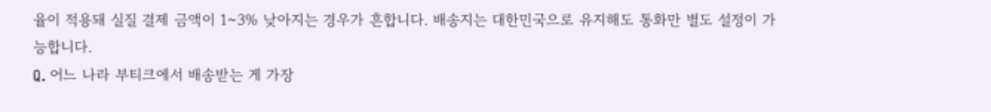율이 적용돼 실질 결제 금액이 1~3% 낮아지는 경우가 흔합니다. 배송지는 대한민국으로 유지해도 통화만 별도 설정이 가능합니다.
Q. 어느 나라 부티크에서 배송받는 게 가장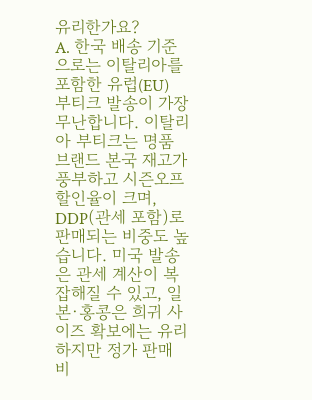유리한가요?
A. 한국 배송 기준으로는 이탈리아를 포함한 유럽(EU) 부티크 발송이 가장 무난합니다. 이탈리아 부티크는 명품 브랜드 본국 재고가 풍부하고 시즌오프 할인율이 크며, DDP(관세 포함)로 판매되는 비중도 높습니다. 미국 발송은 관세 계산이 복잡해질 수 있고, 일본·홍콩은 희귀 사이즈 확보에는 유리하지만 정가 판매 비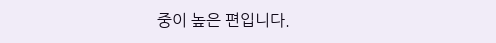중이 높은 편입니다.